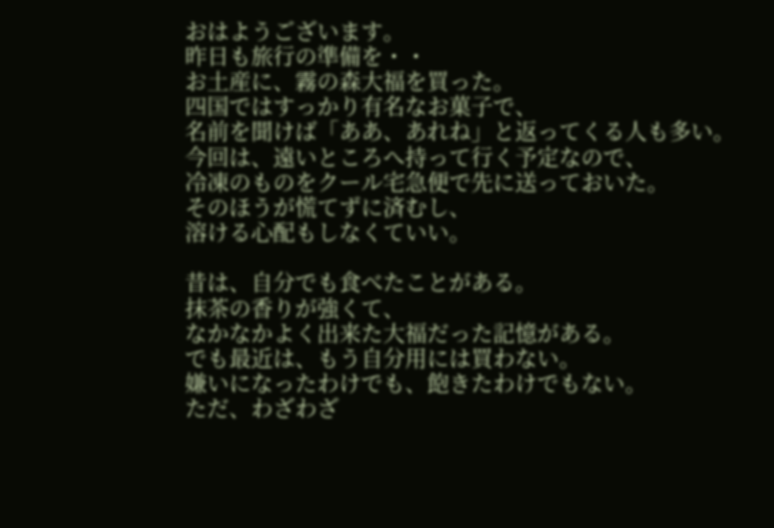おはようございます。
昨日も旅行の準備を・・
お土産に、霧の森大福を買った。
四国ではすっかり有名なお菓子で、
名前を聞けば「ああ、あれね」と返ってくる人も多い。
今回は、遠いところへ持って行く予定なので、
冷凍のものをクール宅急便で先に送っておいた。
そのほうが慌てずに済むし、
溶ける心配もしなくていい。

昔は、自分でも食べたことがある。
抹茶の香りが強くて、
なかなかよく出来た大福だった記憶がある。
でも最近は、もう自分用には買わない。
嫌いになったわけでも、飽きたわけでもない。
ただ、わざわざ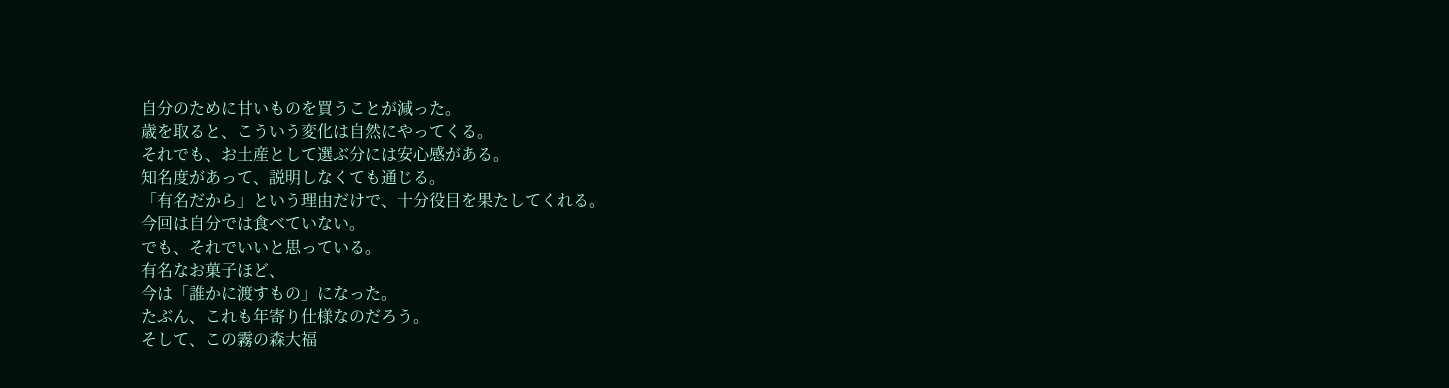自分のために甘いものを買うことが減った。
歳を取ると、こういう変化は自然にやってくる。
それでも、お土産として選ぶ分には安心感がある。
知名度があって、説明しなくても通じる。
「有名だから」という理由だけで、十分役目を果たしてくれる。
今回は自分では食べていない。
でも、それでいいと思っている。
有名なお菓子ほど、
今は「誰かに渡すもの」になった。
たぶん、これも年寄り仕様なのだろう。
そして、この霧の森大福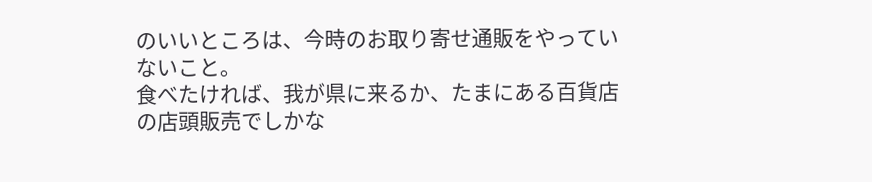のいいところは、今時のお取り寄せ通販をやっていないこと。
食べたければ、我が県に来るか、たまにある百貨店の店頭販売でしかな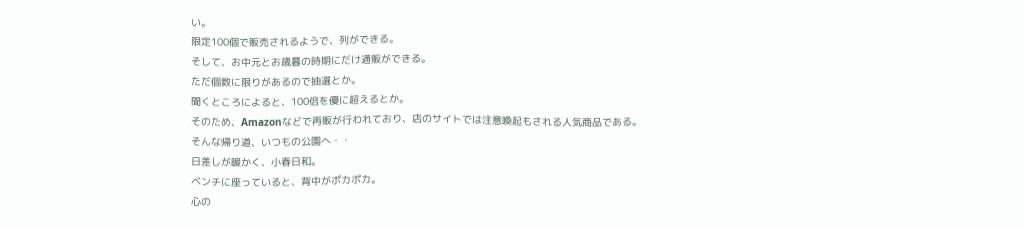い。
限定100個で販売されるようで、列ができる。
そして、お中元とお歳暮の時期にだけ通販ができる。
ただ個数に限りがあるので抽選とか。
聞くところによると、100倍を優に超えるとか。
そのため、Amazonなどで再販が行われており、店のサイトでは注意喚起もされる人気商品である。
そんな帰り道、いつもの公園へ・・
日差しが暖かく、小春日和。
ベンチに座っていると、背中がポカポカ。
心の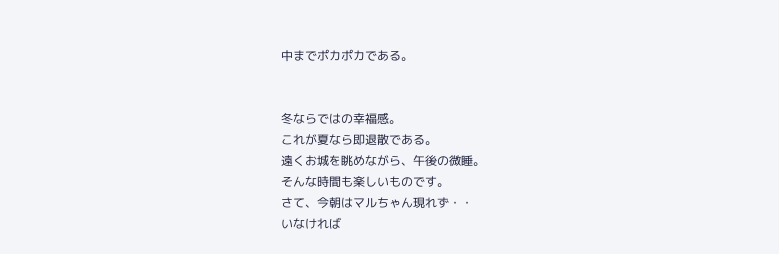中までポカポカである。


冬ならではの幸福感。
これが夏なら即退散である。
遠くお城を眺めながら、午後の微睡。
そんな時間も楽しいものです。
さて、今朝はマルちゃん現れず・・
いなければ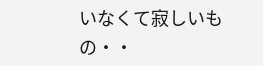いなくて寂しいもの・・